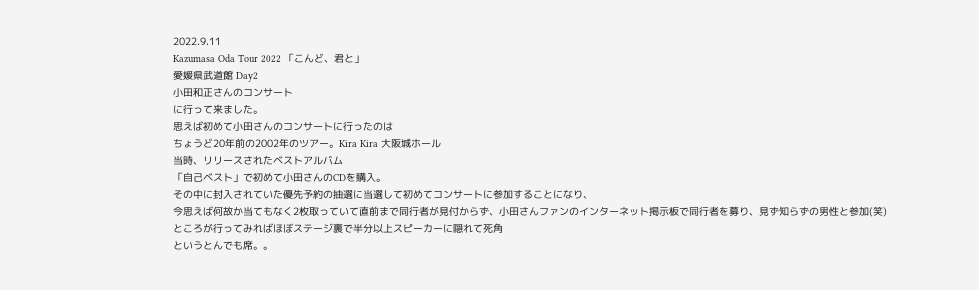2022.9.11
Kazumasa Oda Tour 2022 「こんど、君と」
愛媛県武道館 Day2
小田和正さんのコンサート
に行って来ました。
思えば初めて小田さんのコンサートに行ったのは
ちょうど20年前の2002年のツアー。Kira Kira 大阪城ホール
当時、リリースされたベストアルバム
「自己ベスト」で初めて小田さんのCDを購入。
その中に封入されていた優先予約の抽選に当選して初めてコンサートに参加することになり、
今思えば何故か当てもなく2枚取っていて直前まで同行者が見付からず、小田さんファンのインターネット掲示板で同行者を募り、見ず知らずの男性と参加(笑)
ところが行ってみればほぼステージ裏で半分以上スピーカーに隠れて死角
というとんでも席。。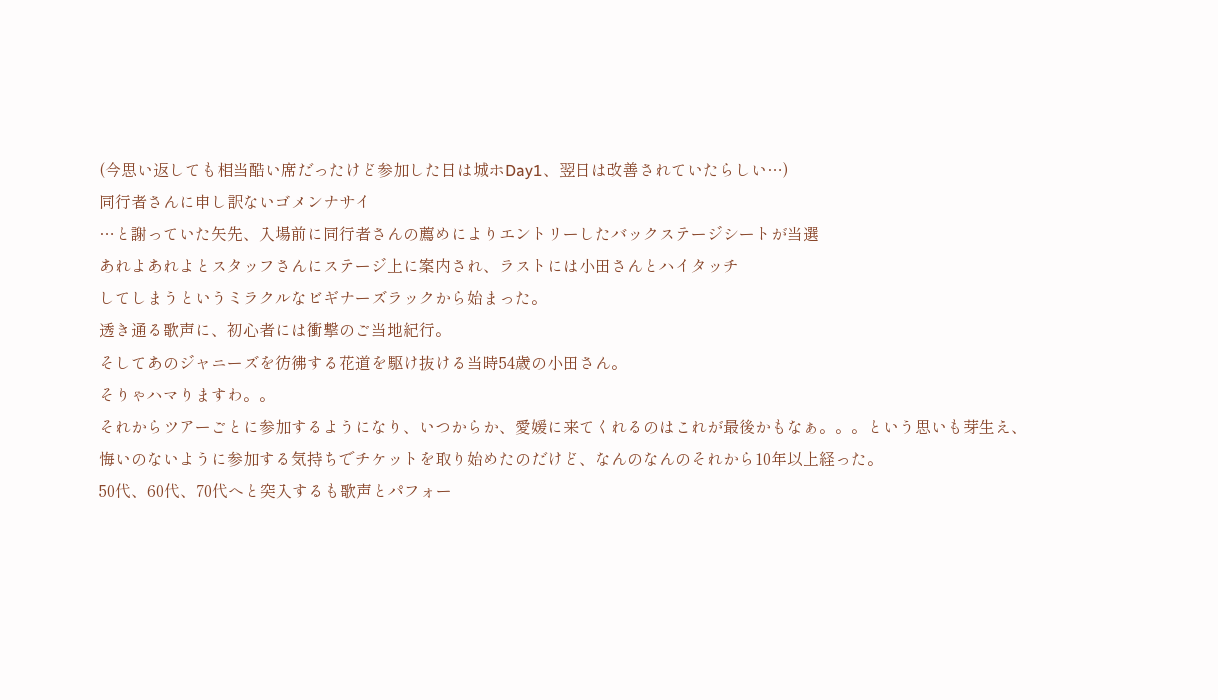(今思い返しても相当酷い席だったけど参加した日は城ホDay1、翌日は改善されていたらしい…)
同行者さんに申し訳ないゴメンナサイ
…と謝っていた矢先、入場前に同行者さんの薦めによりエントリーしたバックステージシートが当選
あれよあれよとスタッフさんにステージ上に案内され、ラストには小田さんとハイタッチ
してしまうというミラクルなビギナーズラックから始まった。
透き通る歌声に、初心者には衝撃のご当地紀行。
そしてあのジャニーズを彷彿する花道を駆け抜ける当時54歳の小田さん。
そりゃハマりますわ。。
それからツアーごとに参加するようになり、いつからか、愛媛に来てくれるのはこれが最後かもなぁ。。。という思いも芽生え、
悔いのないように参加する気持ちでチケットを取り始めたのだけど、なんのなんのそれから10年以上経った。
50代、60代、70代へと突入するも歌声とパフォー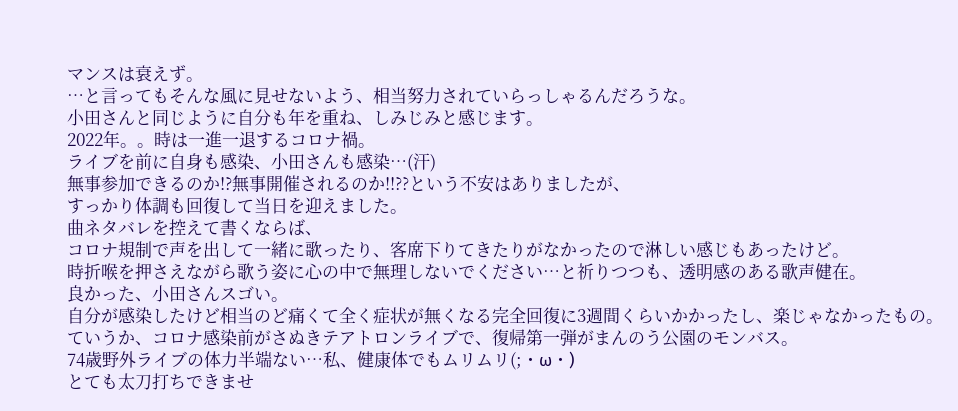マンスは衰えず。
…と言ってもそんな風に見せないよう、相当努力されていらっしゃるんだろうな。
小田さんと同じように自分も年を重ね、しみじみと感じます。
2022年。。時は一進一退するコロナ禍。
ライブを前に自身も感染、小田さんも感染…(汗)
無事参加できるのか!?無事開催されるのか!!??という不安はありましたが、
すっかり体調も回復して当日を迎えました。
曲ネタバレを控えて書くならば、
コロナ規制で声を出して一緒に歌ったり、客席下りてきたりがなかったので淋しい感じもあったけど。
時折喉を押さえながら歌う姿に心の中で無理しないでください…と祈りつつも、透明感のある歌声健在。
良かった、小田さんスゴい。
自分が感染したけど相当のど痛くて全く症状が無くなる完全回復に3週間くらいかかったし、楽じゃなかったもの。
ていうか、コロナ感染前がさぬきテアトロンライブで、復帰第一弾がまんのう公園のモンバス。
74歳野外ライブの体力半端ない…私、健康体でもムリムリ(;・ω・)
とても太刀打ちできませ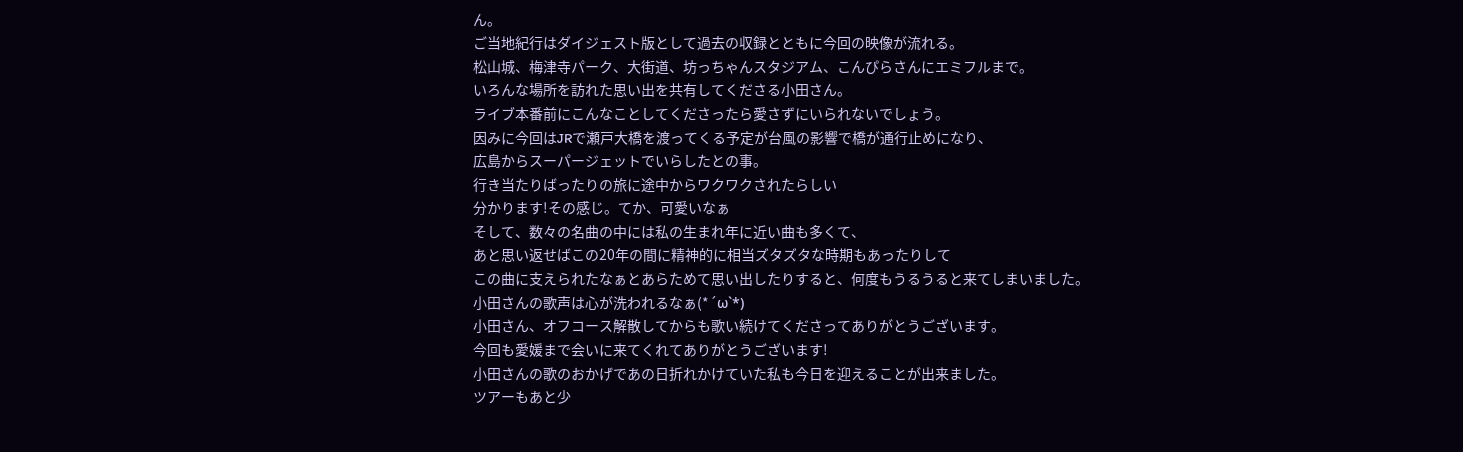ん。
ご当地紀行はダイジェスト版として過去の収録とともに今回の映像が流れる。
松山城、梅津寺パーク、大街道、坊っちゃんスタジアム、こんぴらさんにエミフルまで。
いろんな場所を訪れた思い出を共有してくださる小田さん。
ライブ本番前にこんなことしてくださったら愛さずにいられないでしょう。
因みに今回はJRで瀬戸大橋を渡ってくる予定が台風の影響で橋が通行止めになり、
広島からスーパージェットでいらしたとの事。
行き当たりばったりの旅に途中からワクワクされたらしい
分かります!その感じ。てか、可愛いなぁ
そして、数々の名曲の中には私の生まれ年に近い曲も多くて、
あと思い返せばこの20年の間に精神的に相当ズタズタな時期もあったりして
この曲に支えられたなぁとあらためて思い出したりすると、何度もうるうると来てしまいました。
小田さんの歌声は心が洗われるなぁ(*´ω`*)
小田さん、オフコース解散してからも歌い続けてくださってありがとうございます。
今回も愛媛まで会いに来てくれてありがとうございます!
小田さんの歌のおかげであの日折れかけていた私も今日を迎えることが出来ました。
ツアーもあと少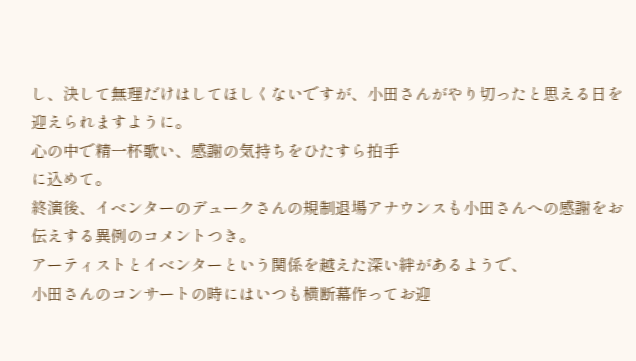し、決して無理だけはしてほしくないですが、小田さんがやり切ったと思える日を迎えられますように。
心の中で精一杯歌い、感謝の気持ちをひたすら拍手
に込めて。
終演後、イベンターのデュークさんの規制退場アナウンスも小田さんへの感謝をお伝えする異例のコメントつき。
アーティストとイベンターという関係を越えた深い絆があるようで、
小田さんのコンサートの時にはいつも横断幕作ってお迎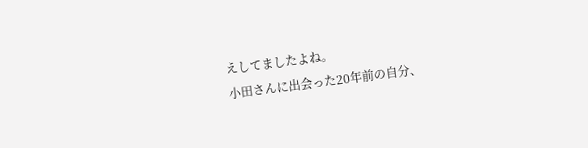えしてましたよね。
小田さんに出会った20年前の自分、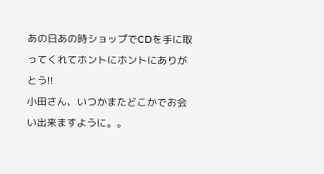あの日あの時ショップでCDを手に取ってくれてホントにホントにありがとう!!
小田さん、いつかまたどこかでお会い出来ますように。。